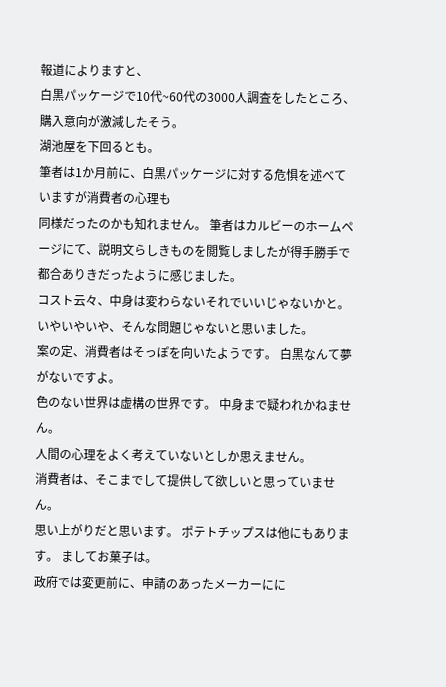報道によりますと、
白黒パッケージで10代~60代の3000人調査をしたところ、購入意向が激減したそう。
湖池屋を下回るとも。
筆者は1か月前に、白黒パッケージに対する危惧を述べていますが消費者の心理も
同様だったのかも知れません。 筆者はカルビーのホームページにて、説明文らしきものを閲覧しましたが得手勝手で都合ありきだったように感じました。
コスト云々、中身は変わらないそれでいいじゃないかと。いやいやいや、そんな問題じゃないと思いました。
案の定、消費者はそっぽを向いたようです。 白黒なんて夢がないですよ。
色のない世界は虚構の世界です。 中身まで疑われかねません。
人間の心理をよく考えていないとしか思えません。
消費者は、そこまでして提供して欲しいと思っていません。
思い上がりだと思います。 ポテトチップスは他にもあります。 ましてお菓子は。
政府では変更前に、申請のあったメーカーにに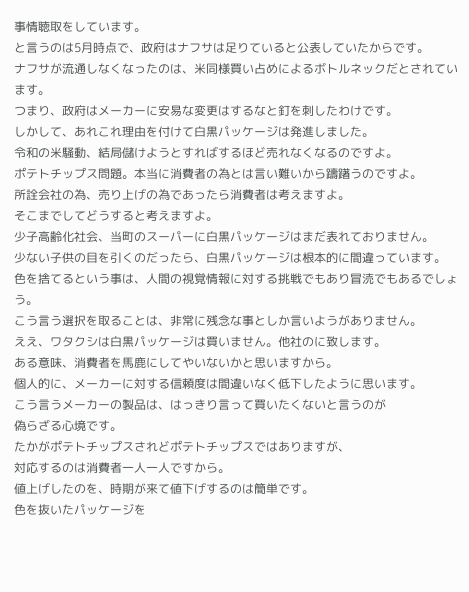事情聴取をしています。
と言うのは5月時点で、政府はナフサは足りていると公表していたからです。
ナフサが流通しなくなったのは、米同様買い占めによるボトルネックだとされています。
つまり、政府はメーカーに安易な変更はするなと釘を刺したわけです。
しかして、あれこれ理由を付けて白黒パッケージは発進しました。
令和の米騒動、結局儲けようとすればするほど売れなくなるのですよ。
ポテトチップス問題。本当に消費者の為とは言い難いから躊躇うのですよ。
所詮会社の為、売り上げの為であったら消費者は考えますよ。
そこまでしてどうすると考えますよ。
少子高齢化社会、当町のスーパーに白黒パッケージはまだ表れておりません。
少ない子供の目を引くのだったら、白黒パッケージは根本的に間違っています。
色を捨てるという事は、人間の視覚情報に対する挑戦でもあり冒涜でもあるでしょう。
こう言う選択を取ることは、非常に残念な事としか言いようがありません。
ええ、ワタクシは白黒パッケージは買いません。他社のに致します。
ある意味、消費者を馬鹿にしてやいないかと思いますから。
個人的に、メーカーに対する信頼度は間違いなく低下したように思います。
こう言うメーカーの製品は、はっきり言って買いたくないと言うのが
偽らざる心境です。
たかがポテトチップスされどポテトチップスではありますが、
対応するのは消費者一人一人ですから。
値上げしたのを、時期が来て値下げするのは簡単です。
色を抜いたパッケージを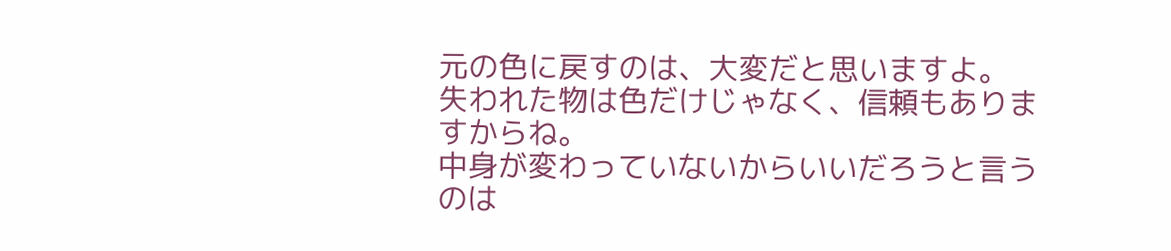元の色に戻すのは、大変だと思いますよ。
失われた物は色だけじゃなく、信頼もありますからね。
中身が変わっていないからいいだろうと言うのは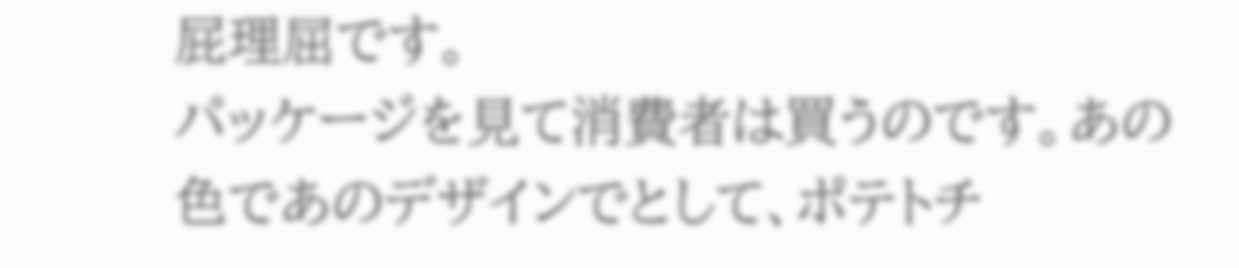屁理屈です。
パッケージを見て消費者は買うのです。あの色であのデザインでとして、ポテトチ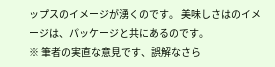ップスのイメージが湧くのです。 美味しさはのイメージは、パッケージと共にあるのです。
※ 筆者の実直な意見です、誤解なさら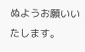ぬようお願いいたします。